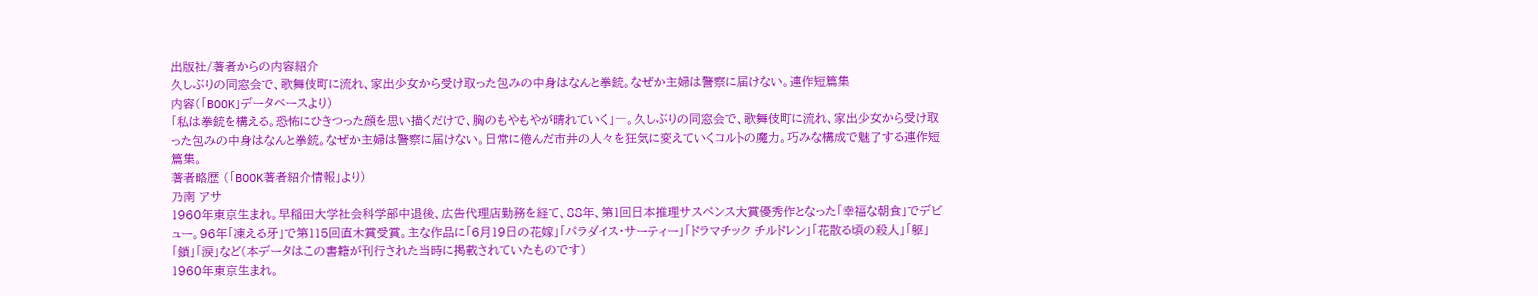出版社/著者からの内容紹介
久しぶりの同窓会で、歌舞伎町に流れ、家出少女から受け取った包みの中身はなんと拳銃。なぜか主婦は警察に届けない。連作短篇集
内容(「BOOK」データベースより)
「私は拳銃を構える。恐怖にひきつった顔を思い描くだけで、胸のもやもやが晴れていく」―。久しぶりの同窓会で、歌舞伎町に流れ、家出少女から受け取った包みの中身はなんと拳銃。なぜか主婦は警察に届けない。日常に倦んだ市井の人々を狂気に変えていくコルトの魔力。巧みな構成で魅了する連作短篇集。
著者略歴 (「BOOK著者紹介情報」より)
乃南 アサ
1960年東京生まれ。早稲田大学社会科学部中退後、広告代理店勤務を経て、88年、第1回日本推理サスペンス大賞優秀作となった「幸福な朝食」でデビュー。96年「凍える牙」で第115回直木賞受賞。主な作品に「6月19日の花嫁」「パラダイス・サーティー」「ドラマチック チルドレン」「花散る頃の殺人」「躯」「鎖」「涙」など(本データはこの書籍が刊行された当時に掲載されていたものです)
1960年東京生まれ。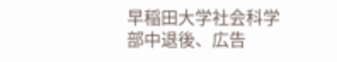早稲田大学社会科学部中退後、広告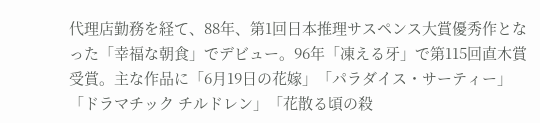代理店勤務を経て、88年、第1回日本推理サスペンス大賞優秀作となった「幸福な朝食」でデビュー。96年「凍える牙」で第115回直木賞受賞。主な作品に「6月19日の花嫁」「パラダイス・サーティー」「ドラマチック チルドレン」「花散る頃の殺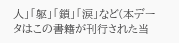人」「躯」「鎖」「涙」など(本データはこの書籍が刊行された当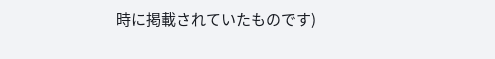時に掲載されていたものです)